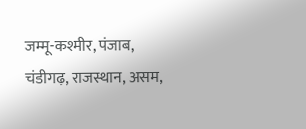जम्मू-कश्मीर, पंजाब, चंडीगढ़, राजस्थान, असम,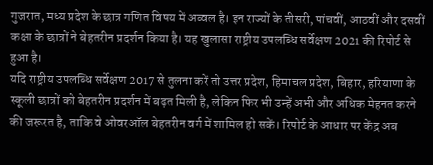गुजरात, मध्य प्रदेश के छात्र गणित विषय में अव्वल है। इन राज्यों के तीसरी, पांचवीं, आठवीं और दसवीं कक्षा के छात्रों ने बेहतरीन प्रदर्शन किया है। यह खुलासा राष्ट्रीय उपलब्धि सर्वेक्षण 2021 की रिपोर्ट से हुआ है।
यदि राष्ट्रीय उपलब्धि सर्वेक्षण 2017 से तुलना करें तो उत्तर प्रदेश, हिमाचल प्रदेश, बिहार, हरियाणा के स्कूली छात्रों को बेहतरीन प्रदर्शन में बढ़त मिली है, लेकिन फिर भी उन्हें अभी और अधिक मेहनत करने की जरूरत है, ताकि वे ओवरऑल बेहतरीन वर्ग में शामिल हो सकें। रिपोर्ट के आधार पर केंद्र अब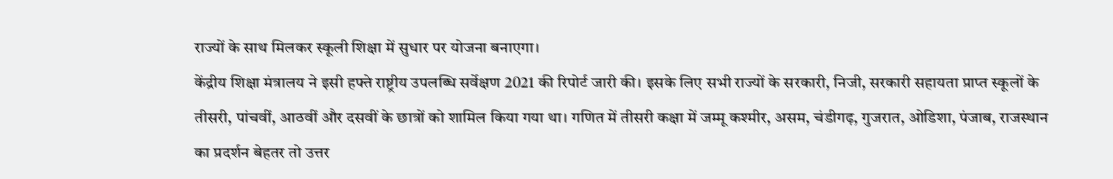राज्यों के साथ मिलकर स्कूली शिक्षा में सुधार पर योजना बनाएगा।
केंद्रीय शिक्षा मंत्रालय ने इसी हफ्ते राष्ट्रीय उपलब्धि सर्वेक्षण 2021 की रिपोर्ट जारी की। इसके लिए सभी राज्यों के सरकारी, निजी, सरकारी सहायता प्राप्त स्कूलों के तीसरी, पांचवीं, आठवीं और दसवीं के छात्रों को शामिल किया गया था। गणित में तीसरी कक्षा में जम्मू कश्मीर, असम, चंडीगढ़, गुजरात, ओडिशा, पंजाब, राजस्थान का प्रदर्शन बेहतर तो उत्तर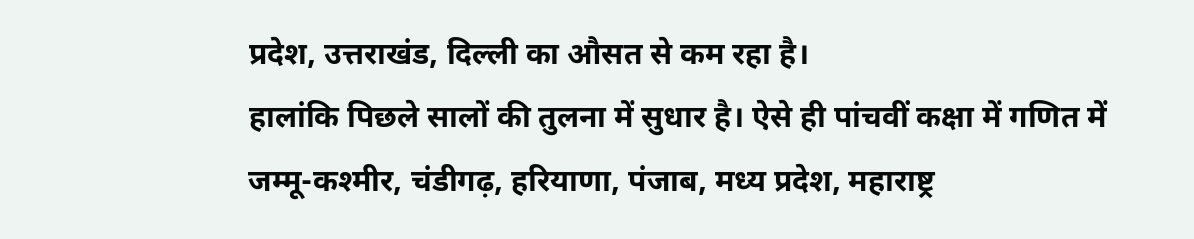प्रदेश, उत्तराखंड, दिल्ली का औसत से कम रहा है।
हालांकि पिछले सालों की तुलना में सुधार है। ऐसे ही पांचवीं कक्षा में गणित में जम्मू-कश्मीर, चंडीगढ़, हरियाणा, पंजाब, मध्य प्रदेश, महाराष्ट्र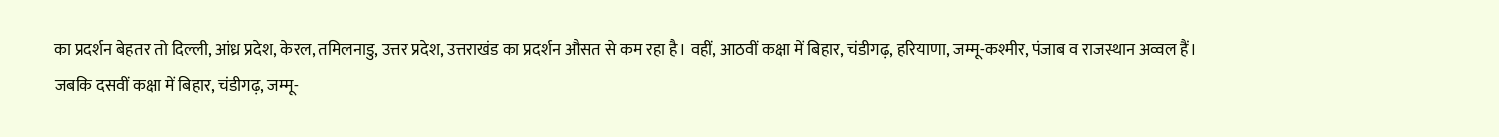का प्रदर्शन बेहतर तो दिल्ली, आंध्र प्रदेश, केरल, तमिलनाडु, उत्तर प्रदेश, उत्तराखंड का प्रदर्शन औसत से कम रहा है। वहीं, आठवीं कक्षा में बिहार, चंडीगढ़, हरियाणा, जम्मू-कश्मीर, पंजाब व राजस्थान अव्वल हैं।
जबकि दसवीं कक्षा में बिहार, चंडीगढ़, जम्मू-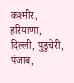कश्मीर, हरियाणा, दिल्ली, पुडुचेरी, पंजाब,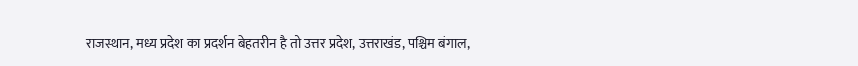राजस्थान, मध्य प्रदेश का प्रदर्शन बेहतरीन है तो उत्तर प्रदेश, उत्तराखंड, पश्चिम बंगाल,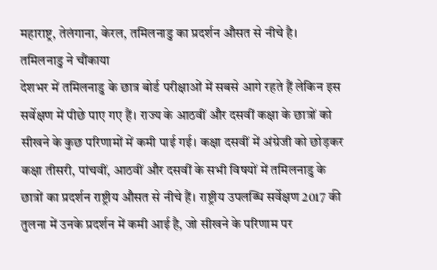महाराष्ट्र, तेलंगाना, केरल, तमिलनाडु का प्रदर्शन औसत से नीचे है।
तमिलनाडु ने चौंकाया
देशभर में तमिलनाडु के छात्र बोर्ड परीक्षाओं में सबसे आगे रहते हैं लेकिन इस सर्वेक्षण में पीछे पाए गए हैं। राज्य के आठवीं और दसवीं कक्षा के छात्रों को सीखने के कुछ परिणामों में कमी पाई गई। कक्षा दसवीं में अंग्रेजी को छोड़कर कक्षा तीसरी, पांचवीं, आठवीं और दसवीं के सभी विषयों में तमिलनाडु के छात्रों का प्रदर्शन राष्ट्रीय औसत से नीचे हैं। राष्ट्रीय उपलब्धि सर्वेक्षण 2017 की तुलना में उनके प्रदर्शन में कमी आई है, जो सीखने के परिणाम पर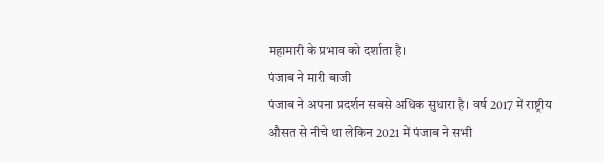महामारी के प्रभाव को दर्शाता है।
पंजाब ने मारी बाजी
पंजाब ने अपना प्रदर्शन सबसे अधिक सुधारा है। वर्ष 2017 में राष्ट्रीय औसत से नीचे था लेकिन 2021 में पंजाब ने सभी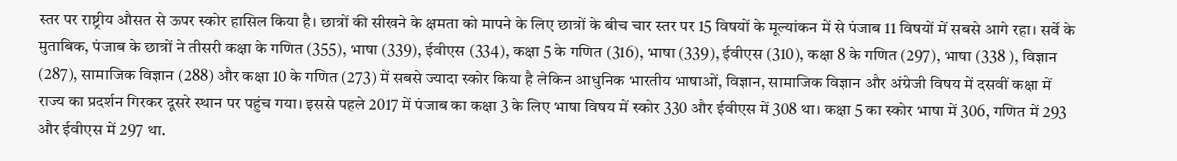स्तर पर राष्ट्रीय औसत से ऊपर स्कोर हासिल किया है। छात्रों की सीखने के क्षमता को मापने के लिए छात्रों के बीच चार स्तर पर 15 विषयों के मूल्यांकन में से पंजाब 11 विषयों में सबसे आगे रहा। सर्वे के मुताबिक, पंजाब के छात्रों ने तीसरी कक्षा के गणित (355), भाषा (339), ईवीएस (334), कक्षा 5 के गणित (316), भाषा (339), ईवीएस (310), कक्षा 8 के गणित (297), भाषा (338 ), विज्ञान (287), सामाजिक विज्ञान (288) और कक्षा 10 के गणित (273) में सबसे ज्यादा स्कोर किया है लेकिन आधुनिक भारतीय भाषाओं, विज्ञान, सामाजिक विज्ञान और अंग्रेजी विषय में दसवीं कक्षा में राज्य का प्रदर्शन गिरकर दूसरे स्थान पर पहुंच गया। इससे पहले 2017 में पंजाब का कक्षा 3 के लिए भाषा विषय में स्कोर 330 और ईवीएस में 308 था। कक्षा 5 का स्कोर भाषा में 306, गणित में 293 और ईवीएस में 297 था.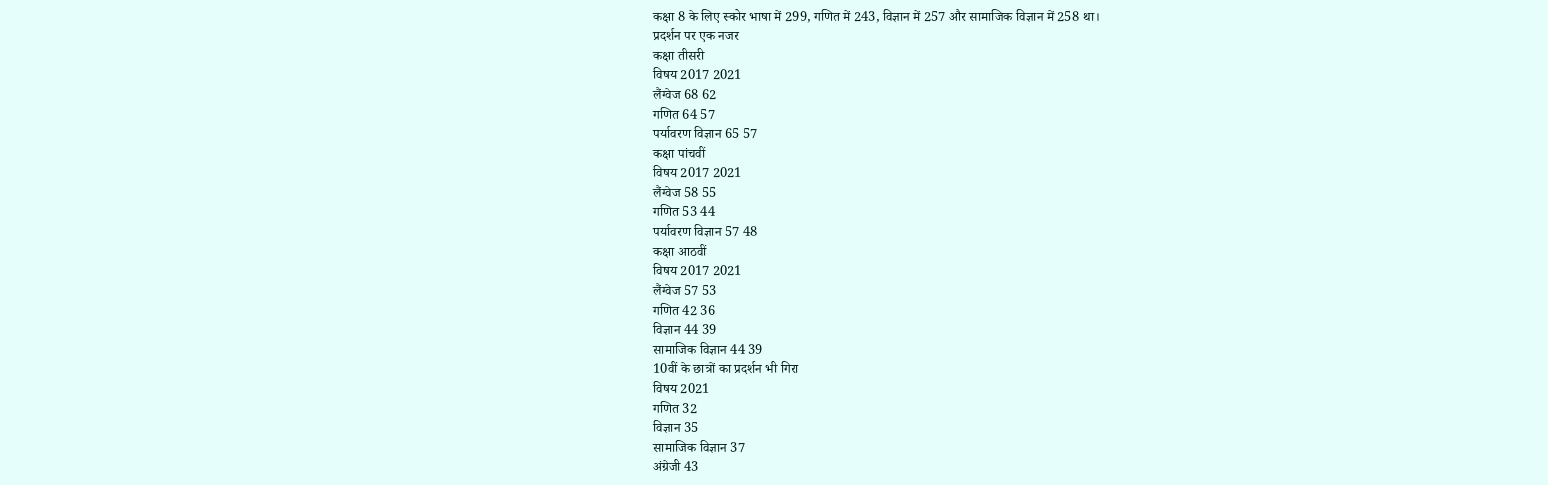कक्षा 8 के लिए स्कोर भाषा में 299, गणित में 243, विज्ञान में 257 और सामाजिक विज्ञान में 258 था।
प्रदर्शन पर एक नजर
कक्षा तीसरी
विषय 2017 2021
लैंग्वेज 68 62
गणित 64 57
पर्यावरण विज्ञान 65 57
कक्षा पांचवीं
विषय 2017 2021
लैंग्वेज 58 55
गणित 53 44
पर्यावरण विज्ञान 57 48
कक्षा आठवीं
विषय 2017 2021
लैंग्वेज 57 53
गणित 42 36
विज्ञान 44 39
सामाजिक विज्ञान 44 39
10वीं के छात्रों का प्रदर्शन भी गिरा
विषय 2021
गणित 32
विज्ञान 35
सामाजिक विज्ञान 37
अंग्रेजी 43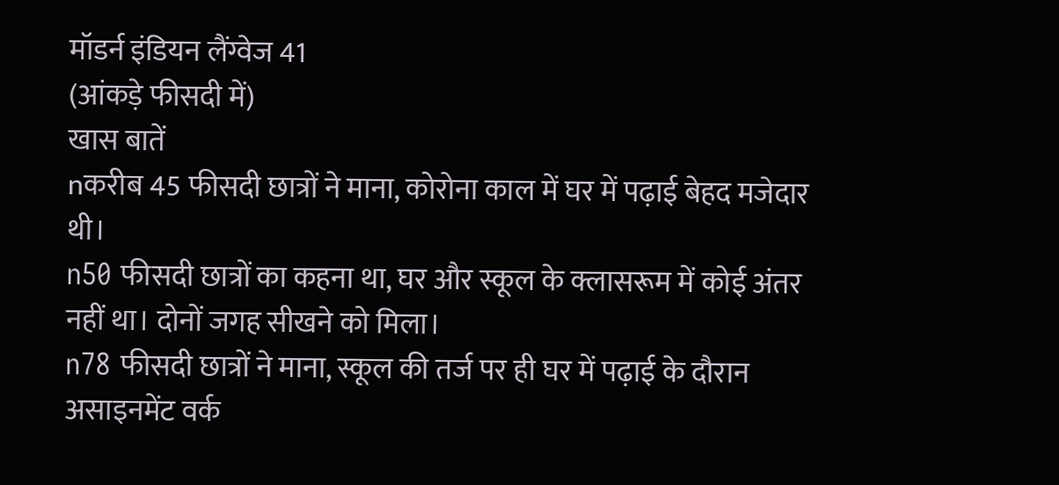मॉडर्न इंडियन लैंग्वेज 41
(आंकड़े फीसदी में)
खास बातें
nकरीब 45 फीसदी छात्रों ने माना, कोरोना काल में घर में पढ़ाई बेहद मजेदार थी।
n50 फीसदी छात्रों का कहना था, घर और स्कूल के क्लासरूम में कोई अंतर नहीं था। दोनों जगह सीखने को मिला।
n78 फीसदी छात्रों ने माना, स्कूल की तर्ज पर ही घर में पढ़ाई के दौरान असाइनमेंट वर्क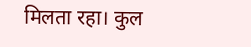मिलता रहा। कुल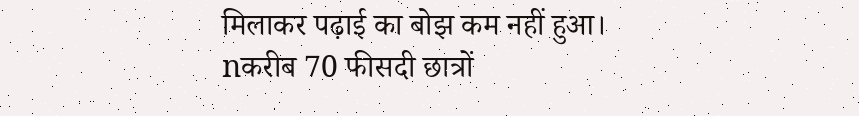मिलाकर पढ़ाई का बोझ कम नहीं हुआ।
nकरीब 70 फीसदी छात्रों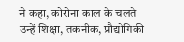ने कहा, कोरोना काल के चलते उन्हें शिक्षा, तकनीक, प्रौद्योगिकी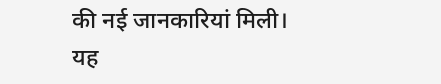की नई जानकारियां मिली। यह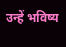उन्हें भविष्य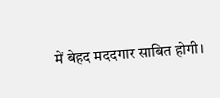में बेहद मददगार साबित होगी।